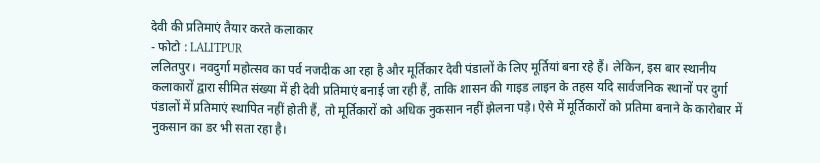देवी की प्रतिमाएं तैयार करते कलाकार
- फोटो : LALITPUR
ललितपुर। नवदुर्गा महोत्सव का पर्व नजदीक आ रहा है और मूर्तिकार देवी पंडालों के लिए मूर्तियां बना रहे हैं। लेकिन, इस बार स्थानीय कलाकारों द्वारा सीमित संख्या में ही देवी प्रतिमाएं बनाई जा रही हैं, ताकि शासन की गाइड लाइन के तहस यदि सार्वजनिक स्थानों पर दुर्गा पंडालों में प्रतिमाएं स्थापित नहीं होती हैं, तो मूर्तिकारों को अधिक नुकसान नहीं झेलना पड़े। ऐसे में मूर्तिकारों को प्रतिमा बनाने के कारोबार में नुकसान का डर भी सता रहा है।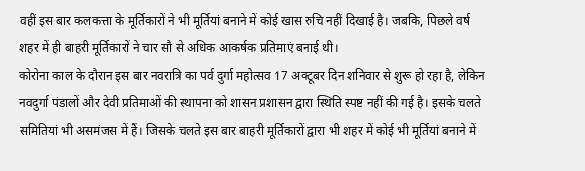वहीं इस बार कलकत्ता के मूर्तिकारों ने भी मूर्तियां बनाने में कोई खास रुचि नहीं दिखाई है। जबकि, पिछले वर्ष शहर में ही बाहरी मूर्तिकारों ने चार सौ से अधिक आकर्षक प्रतिमाएं बनाई थी।
कोरोना काल के दौरान इस बार नवरात्रि का पर्व दुर्गा महोत्सव 17 अक्टूबर दिन शनिवार से शुरू हो रहा है, लेकिन नवदुर्गा पंडालों और देवी प्रतिमाओं की स्थापना को शासन प्रशासन द्वारा स्थिति स्पष्ट नहीं की गई है। इसके चलते समितियां भी असमंजस में हैं। जिसके चलते इस बार बाहरी मूर्तिकारों द्वारा भी शहर में कोई भी मूर्तियां बनाने में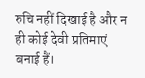रुचि नहीं दिखाई है और न ही कोई देवी प्रतिमाएं बनाई हैं।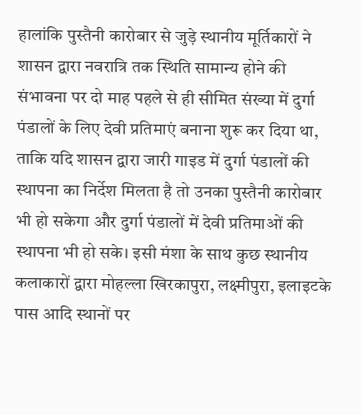हालांकि पुस्तैनी कारोबार से जुड़े स्थानीय मूर्तिकारों ने शासन द्वारा नवरात्रि तक स्थिति सामान्य होने की संभावना पर दो माह पहले से ही सीमित संख्या में दुर्गा पंडालों के लिए देवी प्रतिमाएं बनाना शुरू कर दिया था, ताकि यदि शासन द्वारा जारी गाइड में दुर्गा पंडालों की स्थापना का निर्देश मिलता है तो उनका पुस्तैनी कारोबार भी हो सकेगा और दुर्गा पंडालों में देवी प्रतिमाओं की स्थापना भी हो सके। इसी मंशा के साथ कुछ स्थानीय कलाकारों द्वारा मोहल्ला खिरकापुरा, लक्ष्मीपुरा, इलाइटके पास आदि स्थानों पर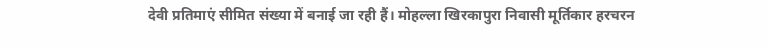देवी प्रतिमाएं सीमित संख्या में बनाई जा रही हैं। मोहल्ला खिरकापुरा निवासी मूर्तिकार हरचरन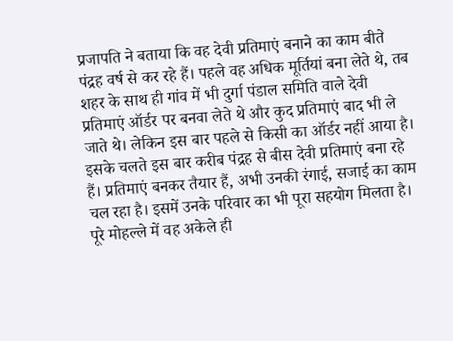प्रजापति ने बताया कि वह देवी प्रतिमाएं बनाने का काम बीते पंद्रह वर्ष से कर रहे हैं। पहले वह अधिक मूर्तियां बना लेते थे, तब शहर के साथ ही गांव में भी दुर्गा पंडाल समिति वाले देवी प्रतिमाएं ऑर्डर पर बनवा लेते थे और कुद प्रतिमाएं बाद भी ले जाते थे। लेकिन इस बार पहले से किसी का ऑर्डर नहीं आया है। इसके चलते इस बार करीब पंद्रह से बीस देवी प्रतिमाएं बना रहे हैं। प्रतिमाएं बनकर तैयार हैं, अभी उनकी रंगाई, सजाई का काम चल रहा है। इसमें उनके परिवार का भी पूरा सहयोग मिलता है। पूरे मोहल्ले में वह अकेले ही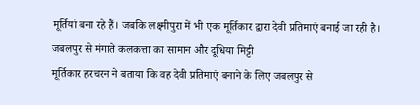मूर्तियां बना रहे हैं। जबकि लक्ष्मीपुरा में भी एक मूर्तिकार द्वारा देवी प्रतिमाएं बनाई जा रही है।
जबलपुर से मंगाते कलकत्ता का सामान और दूधिया मिट्टी
मूर्तिकार हरचरन ने बताया कि वह देवी प्रतिमाएं बनाने के लिए जबलपुर से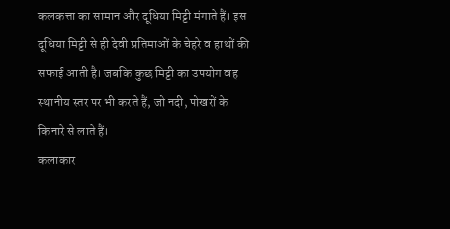कलकत्ता का सामान और दूधिया मिट्टी मंगाते हैं। इस दूधिया मिट्टी से ही देवी प्रतिमाओं के चेहरे व हाथों की सफाई आती है। जबकि कुछ मिट्टी का उपयोग वह स्थानीय स्तर पर भी करते हैं, जो नदी, पोखरों के किनारे से लाते हैं।
कलाकार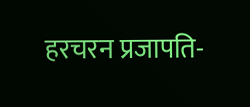हरचरन प्रजापति-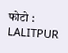फोटो : LALITPUR